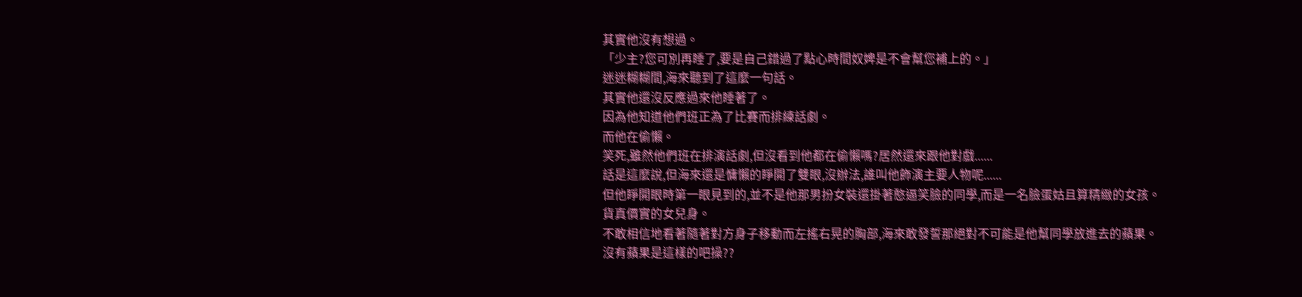其實他沒有想過。
「少主?您可別再睡了,要是自己錯過了點心時間奴婢是不會幫您補上的。」
迷迷糊糊間,海來聽到了這麼一句話。
其實他還沒反應過來他睡著了。
因為他知道他們班正為了比賽而排練話劇。
而他在偷懶。
笑死,雖然他們班在排演話劇,但沒看到他都在偷懶嗎?居然還來跟他對戲......
話是這麼說,但海來還是慵懶的睜開了雙眼,沒辦法,誰叫他飾演主要人物呢......
但他睜開眼時第一眼見到的,並不是他那男扮女裝還掛著憨逼笑臉的同學,而是一名臉蛋姑且算精緻的女孩。
貨真價實的女兒身。
不敢相信地看著隨著對方身子移動而左搖右晃的胸部,海來敢發誓那絕對不可能是他幫同學放進去的蘋果。
沒有蘋果是這樣的吧操??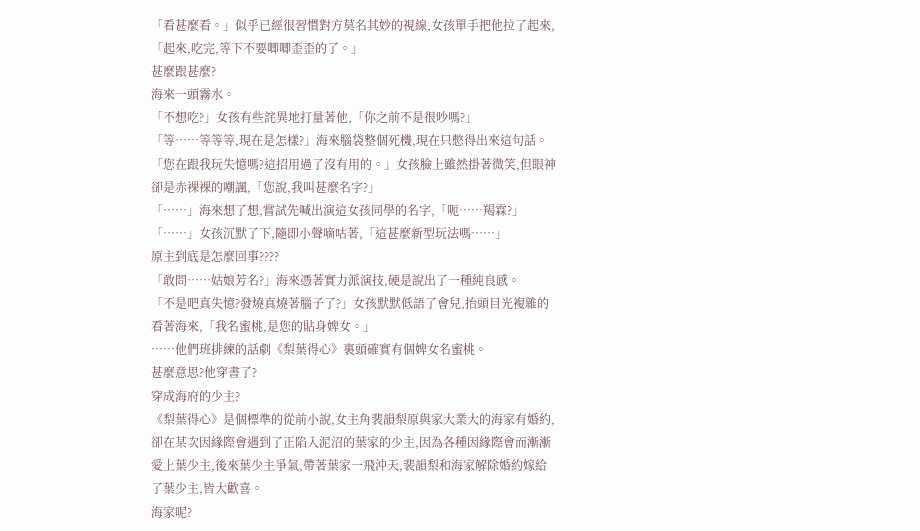「看甚麼看。」似乎已經很習慣對方莫名其妙的視線,女孩單手把他拉了起來,「起來,吃完,等下不要唧唧歪歪的了。」
甚麼跟甚麼?
海來一頭霧水。
「不想吃?」女孩有些詫異地打量著他,「你之前不是很吵嗎?」
「等……等等等,現在是怎樣?」海來腦袋整個死機,現在只憋得出來這句話。
「您在跟我玩失憶嗎?這招用過了沒有用的。」女孩臉上雖然掛著微笑,但眼神卻是赤裸裸的嘲諷,「您說,我叫甚麼名字?」
「……」海來想了想,嘗試先喊出演這女孩同學的名字,「呃……羯霖?」
「……」女孩沉默了下,隨即小聲嘀咕著,「這甚麼新型玩法嗎……」
原主到底是怎麼回事????
「敢問……姑娘芳名?」海來憑著實力派演技,硬是說出了一種純良感。
「不是吧真失憶?發燒真燒著腦子了?」女孩默默低語了會兒,抬頭目光複雜的看著海來,「我名蜜桃,是您的貼身婢女。」
……他們班排練的話劇《梨葉得心》裏頭確實有個婢女名蜜桃。
甚麼意思?他穿書了?
穿成海府的少主?
《梨葉得心》是個標準的從前小說,女主角裴韻梨原與家大業大的海家有婚約,卻在某次因緣際會遇到了正陷入泥沼的葉家的少主,因為各種因緣際會而漸漸愛上葉少主,後來葉少主爭氣,帶著葉家一飛沖天,裴韻梨和海家解除婚約嫁給了葉少主,皆大歡喜。
海家呢?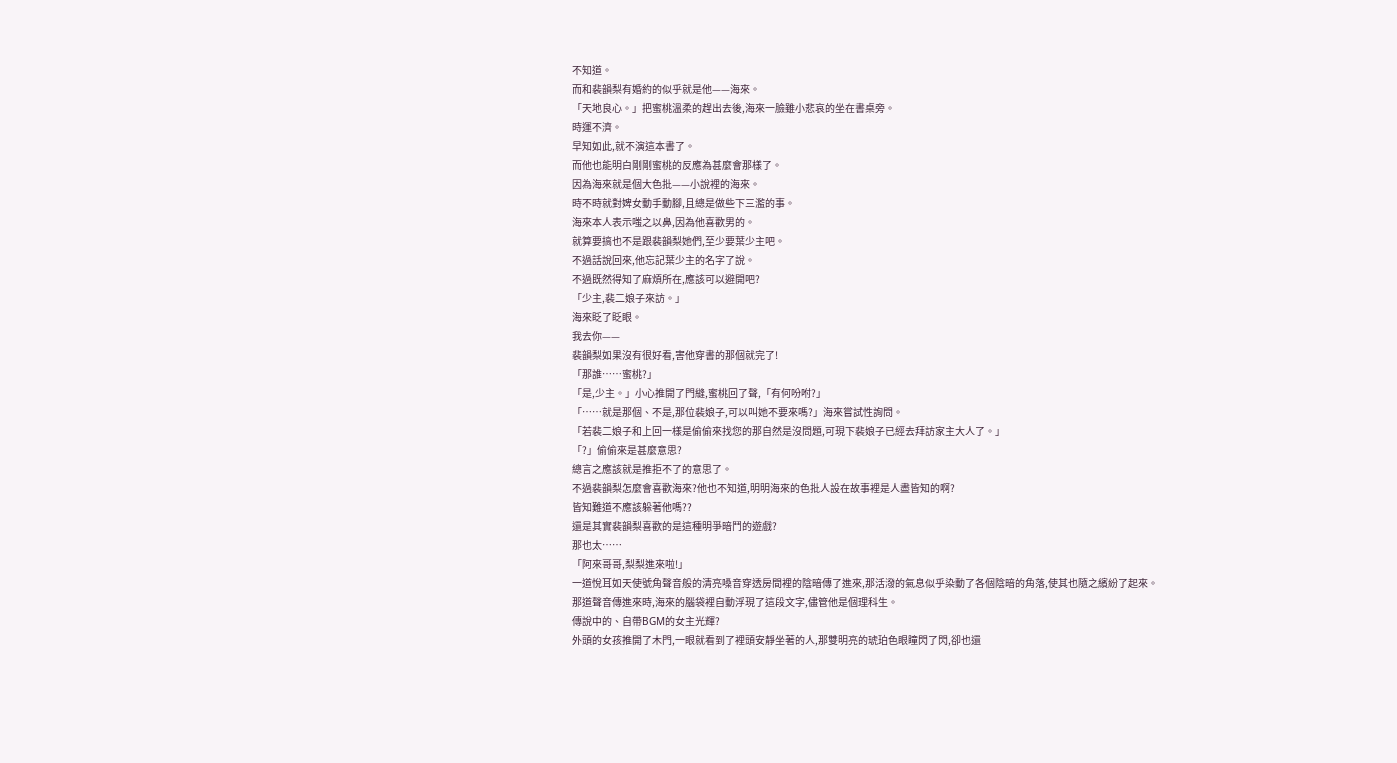不知道。
而和裴韻梨有婚約的似乎就是他——海來。
「天地良心。」把蜜桃溫柔的趕出去後,海來一臉雖小悲哀的坐在書桌旁。
時運不濟。
早知如此,就不演這本書了。
而他也能明白剛剛蜜桃的反應為甚麼會那樣了。
因為海來就是個大色批——小說裡的海來。
時不時就對婢女動手動腳,且總是做些下三濫的事。
海來本人表示嗤之以鼻,因為他喜歡男的。
就算要搞也不是跟裴韻梨她們,至少要葉少主吧。
不過話說回來,他忘記葉少主的名字了說。
不過既然得知了麻煩所在,應該可以避開吧?
「少主,裴二娘子來訪。」
海來眨了眨眼。
我去你——
裴韻梨如果沒有很好看,害他穿書的那個就完了!
「那誰……蜜桃?」
「是,少主。」小心推開了門縫,蜜桃回了聲,「有何吩咐?」
「……就是那個、不是,那位裴娘子,可以叫她不要來嗎?」海來嘗試性詢問。
「若裴二娘子和上回一樣是偷偷來找您的那自然是沒問題,可現下裴娘子已經去拜訪家主大人了。」
「?」偷偷來是甚麼意思?
總言之應該就是推拒不了的意思了。
不過裴韻梨怎麼會喜歡海來?他也不知道,明明海來的色批人設在故事裡是人盡皆知的啊?
皆知難道不應該躲著他嗎??
還是其實裴韻梨喜歡的是這種明爭暗鬥的遊戲?
那也太……
「阿來哥哥,梨梨進來啦!」
一道悅耳如天使號角聲音般的清亮嗓音穿透房間裡的陰暗傳了進來,那活潑的氣息似乎染動了各個陰暗的角落,使其也隨之繽紛了起來。
那道聲音傳進來時,海來的腦袋裡自動浮現了這段文字,儘管他是個理科生。
傳說中的、自帶BGM的女主光輝?
外頭的女孩推開了木門,一眼就看到了裡頭安靜坐著的人,那雙明亮的琥珀色眼瞳閃了閃,卻也還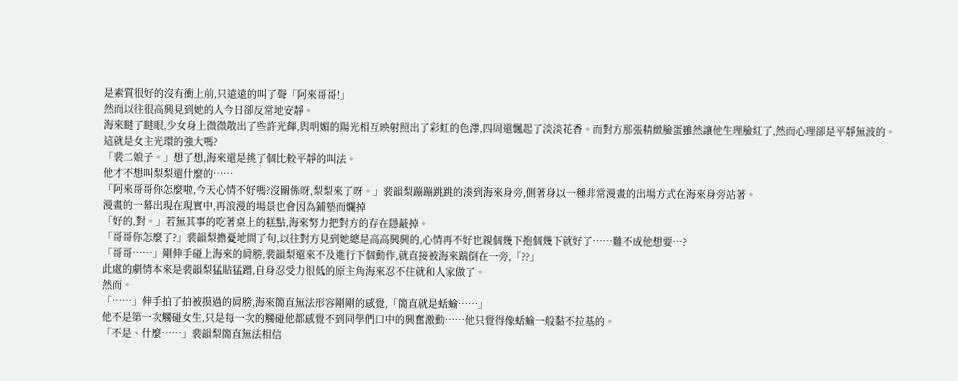是素質很好的沒有衝上前,只遠遠的叫了聲「阿來哥哥!」
然而以往很高興見到她的人今日卻反常地安靜。
海來瞇了瞇眼,少女身上微微散出了些許光輝,與明媚的陽光相互映射照出了彩虹的色澤,四周還飄起了淡淡花香。而對方那張精緻臉蛋雖然讓他生理臉紅了,然而心理卻是平靜無波的。
這就是女主光環的強大嗎?
「裴二娘子。」想了想,海來還是挑了個比較平靜的叫法。
他才不想叫梨梨還什麼的……
「阿來哥哥你怎麼啦,今天心情不好嗎?沒關係呀,梨梨來了呀。」裴韻梨蹦蹦跳跳的湊到海來身旁,側著身以一種非常漫畫的出場方式在海來身旁站著。
漫畫的一幕出現在現實中,再浪漫的場景也會因為鋪墊而爛掉
「好的,對。」若無其事的吃著桌上的糕點,海來努力把對方的存在隱蔽掉。
「哥哥你怎麼了?」裴韻梨擔憂地問了句,以往對方見到她總是高高興興的,心情再不好也親個幾下抱個幾下就好了……難不成他想要…?
「哥哥……」剛伸手碰上海來的肩膀,裴韻梨還來不及進行下個動作,就直接被海來踹倒在一旁,「??」
此處的劇情本來是裴韻梨猛貼猛蹭,自身忍受力很低的原主角海來忍不住就和人家做了。
然而。
「……」伸手拍了拍被摸過的肩膀,海來簡直無法形容剛剛的感覺,「簡直就是蛞蝓……」
他不是第一次觸碰女生,只是每一次的觸碰他都感覺不到同學們口中的興奮激動……他只覺得像蛞蝓一般黏不拉基的。
「不是、什麼……」裴韻梨簡直無法相信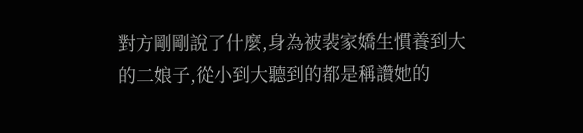對方剛剛說了什麼,身為被裴家嬌生慣養到大的二娘子,從小到大聽到的都是稱讚她的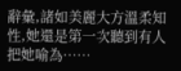辭彙,諸如美麗大方溫柔知性,她還是第一次聽到有人把她喻為……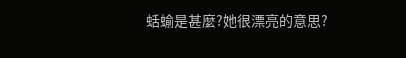蛞蝓是甚麼?她很漂亮的意思?